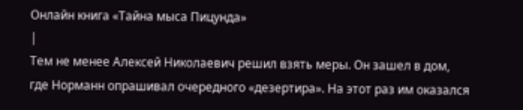Онлайн книга «Тайна мыса Пицунда»
|
Тем не менее Алексей Николаевич решил взять меры. Он зашел в дом, где Норманн опрашивал очередного «дезертира». На этот раз им оказался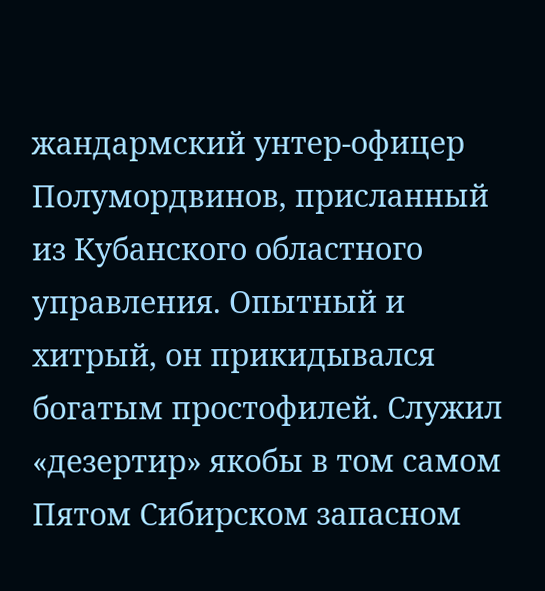жандармский унтер-офицер Полумордвинов, присланный из Кубанского областного управления. Опытный и хитрый, он прикидывался богатым простофилей. Служил «дезертир» якобы в том самом Пятом Сибирском запасном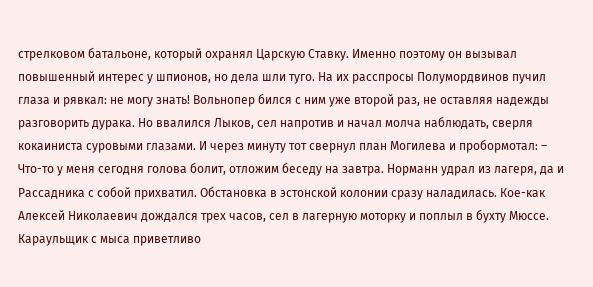стрелковом батальоне, который охранял Царскую Ставку. Именно поэтому он вызывал повышенный интерес у шпионов, но дела шли туго. На их расспросы Полумордвинов пучил глаза и рявкал: не могу знать! Вольнопер бился с ним уже второй раз, не оставляя надежды разговорить дурака. Но ввалился Лыков, сел напротив и начал молча наблюдать, сверля кокаиниста суровыми глазами. И через минуту тот свернул план Могилева и пробормотал: – Что-то у меня сегодня голова болит, отложим беседу на завтра. Норманн удрал из лагеря, да и Рассадника с собой прихватил. Обстановка в эстонской колонии сразу наладилась. Кое-как Алексей Николаевич дождался трех часов, сел в лагерную моторку и поплыл в бухту Мюссе. Караульщик с мыса приветливо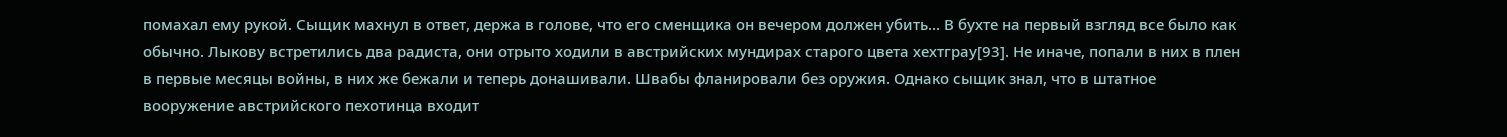помахал ему рукой. Сыщик махнул в ответ, держа в голове, что его сменщика он вечером должен убить… В бухте на первый взгляд все было как обычно. Лыкову встретились два радиста, они отрыто ходили в австрийских мундирах старого цвета хехтграу[93]. Не иначе, попали в них в плен в первые месяцы войны, в них же бежали и теперь донашивали. Швабы фланировали без оружия. Однако сыщик знал, что в штатное вооружение австрийского пехотинца входит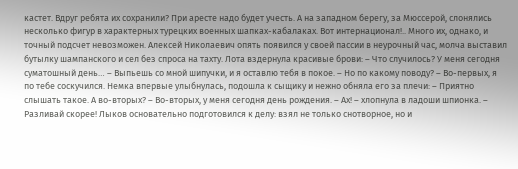кастет. Вдруг ребята их сохранили? При аресте надо будет учесть. А на западном берегу, за Мюссерой, слонялись несколько фигур в характерных турецких военных шапках-кабалаках. Вот интернационал!.. Много их, однако, и точный подсчет невозможен. Алексей Николаевич опять появился у своей пассии в неурочный час, молча выставил бутылку шампанского и сел без спроса на тахту. Лота вздернула красивые брови: – Что случилось? У меня сегодня суматошный день… – Выпьешь со мной шипучки, и я оставлю тебя в покое. – Но по какому поводу? – Во-первых, я по тебе соскучился. Немка впервые улыбнулась, подошла к сыщику и нежно обняла его за плечи: – Приятно слышать такое. А во-вторых? – Во-вторых, у меня сегодня день рождения. – Ах! – хлопнула в ладоши шпионка. – Разливай скорее! Лыков основательно подготовился к делу: взял не только снотворное, но и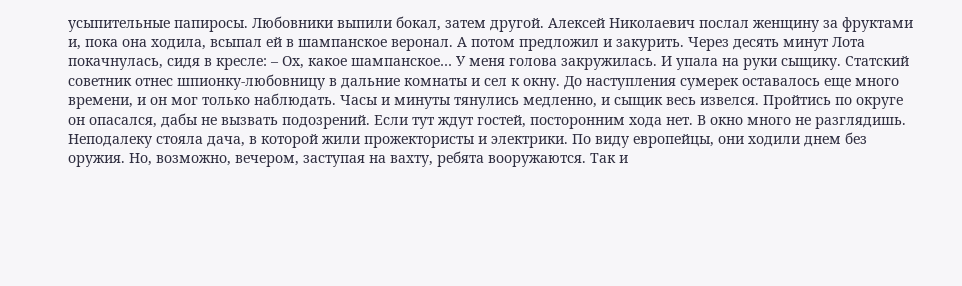усыпительные папиросы. Любовники выпили бокал, затем другой. Алексей Николаевич послал женщину за фруктами и, пока она ходила, всыпал ей в шампанское веронал. А потом предложил и закурить. Через десять минут Лота покачнулась, сидя в кресле: – Ох, какое шампанское… У меня голова закружилась. И упала на руки сыщику. Статский советник отнес шпионку-любовницу в дальние комнаты и сел к окну. До наступления сумерек оставалось еще много времени, и он мог только наблюдать. Часы и минуты тянулись медленно, и сыщик весь извелся. Пройтись по округе он опасался, дабы не вызвать подозрений. Если тут ждут гостей, посторонним хода нет. В окно много не разглядишь. Неподалеку стояла дача, в которой жили прожектористы и электрики. По виду европейцы, они ходили днем без оружия. Но, возможно, вечером, заступая на вахту, ребята вооружаются. Так и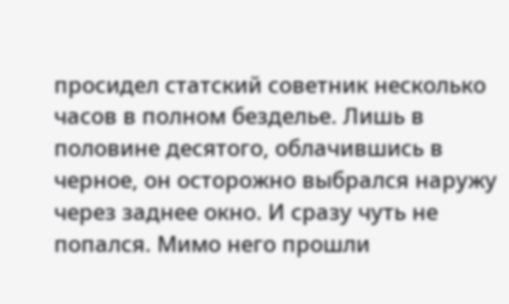просидел статский советник несколько часов в полном безделье. Лишь в половине десятого, облачившись в черное, он осторожно выбрался наружу через заднее окно. И сразу чуть не попался. Мимо него прошли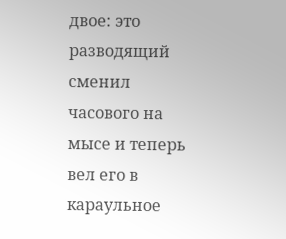двое: это разводящий сменил часового на мысе и теперь вел его в караульное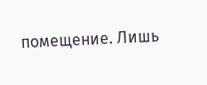помещение. Лишь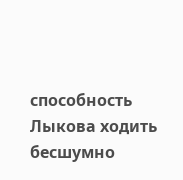способность Лыкова ходить бесшумно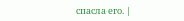спасла его. |